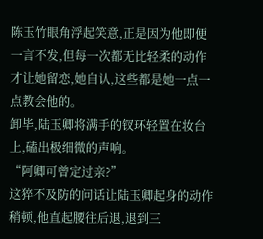陈玉竹眼角浮起笑意,正是因为他即便一言不发,但每一次都无比轻柔的动作才让她留恋,她自认,这些都是她一点一点教会他的。
卸毕,陆玉卿将满手的钗环轻置在妆台上,磕出极细微的声响。
“阿卿可曾定过亲?”
这猝不及防的问话让陆玉卿起身的动作稍顿,他直起腰往后退,退到三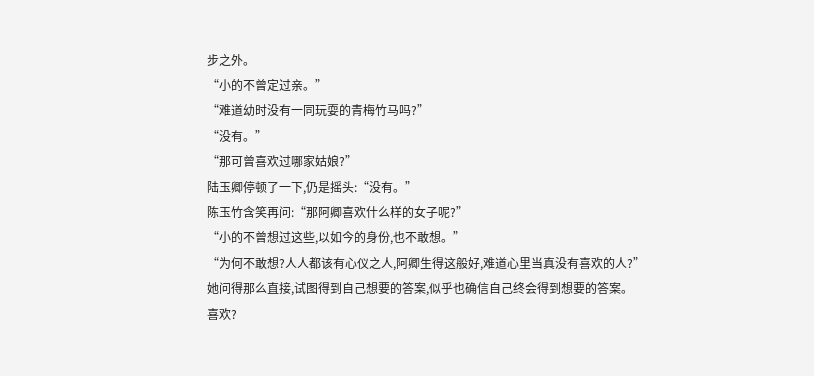步之外。
“小的不曾定过亲。”
“难道幼时没有一同玩耍的青梅竹马吗?”
“没有。”
“那可曾喜欢过哪家姑娘?”
陆玉卿停顿了一下,仍是摇头:“没有。”
陈玉竹含笑再问:“那阿卿喜欢什么样的女子呢?”
“小的不曾想过这些,以如今的身份,也不敢想。”
“为何不敢想?人人都该有心仪之人,阿卿生得这般好,难道心里当真没有喜欢的人?”
她问得那么直接,试图得到自己想要的答案,似乎也确信自己终会得到想要的答案。
喜欢?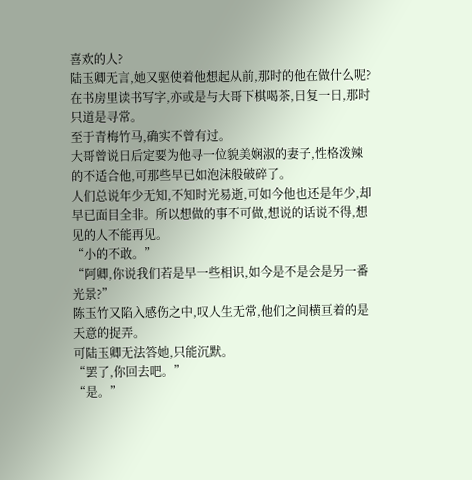喜欢的人?
陆玉卿无言,她又驱使着他想起从前,那时的他在做什么呢?
在书房里读书写字,亦或是与大哥下棋喝茶,日复一日,那时只道是寻常。
至于青梅竹马,确实不曾有过。
大哥曾说日后定要为他寻一位貌美娴淑的妻子,性格泼辣的不适合他,可那些早已如泡沫般破碎了。
人们总说年少无知,不知时光易逝,可如今他也还是年少,却早已面目全非。所以想做的事不可做,想说的话说不得,想见的人不能再见。
“小的不敢。”
“阿卿,你说我们若是早一些相识,如今是不是会是另一番光景?”
陈玉竹又陷入感伤之中,叹人生无常,他们之间横亘着的是天意的捉弄。
可陆玉卿无法答她,只能沉默。
“罢了,你回去吧。”
“是。”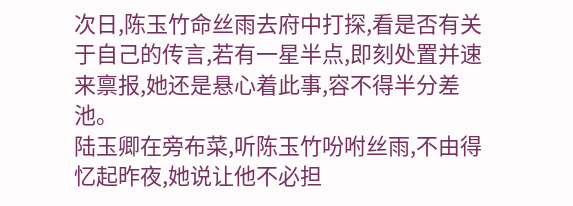次日,陈玉竹命丝雨去府中打探,看是否有关于自己的传言,若有一星半点,即刻处置并速来禀报,她还是悬心着此事,容不得半分差池。
陆玉卿在旁布菜,听陈玉竹吩咐丝雨,不由得忆起昨夜,她说让他不必担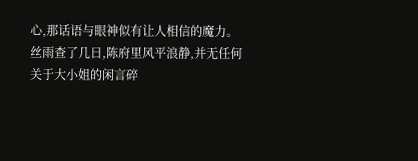心,那话语与眼神似有让人相信的魔力。
丝雨查了几日,陈府里风平浪静,并无任何关于大小姐的闲言碎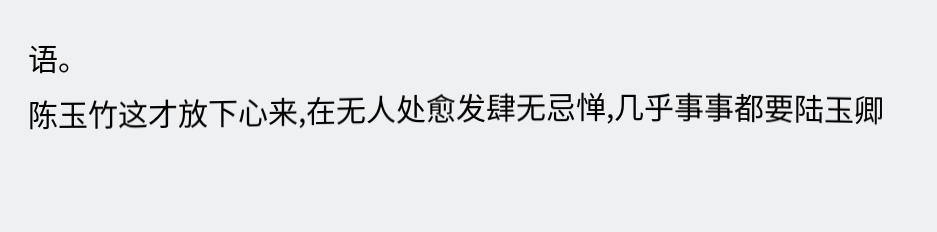语。
陈玉竹这才放下心来,在无人处愈发肆无忌惮,几乎事事都要陆玉卿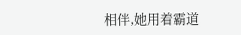相伴,她用着霸道